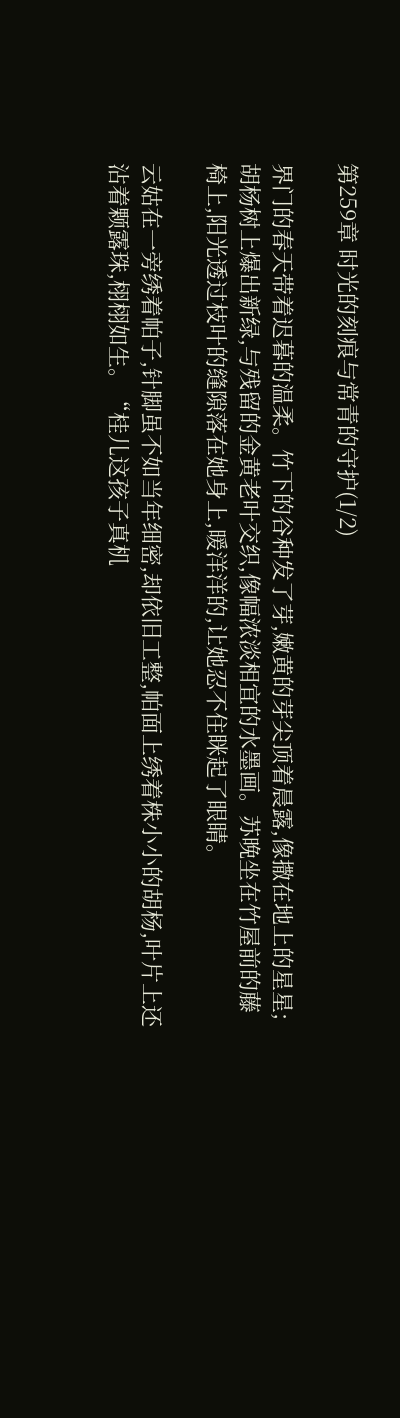第259章 时光的刻痕与常青的守护(1/2)

界门的春天带着迟暮的温柔。竹下的谷种发了芽,嫩黄的芽尖顶着晨露,像撒在地上的星星;胡杨树上爆出新绿,与残留的金黄老叶交织,像幅浓淡相宜的水墨画。苏晚坐在竹屋前的藤椅上,阳光透过枝叶的缝隙落在她身上,暖洋洋的,让她忍不住眯起了眼睛。

云姑在一旁绣着帕子,针脚虽不如当年细密,却依旧工整,帕面上绣着株小小的胡杨,叶片上还沾着颗露珠,栩栩如生。“桂儿这孩子真机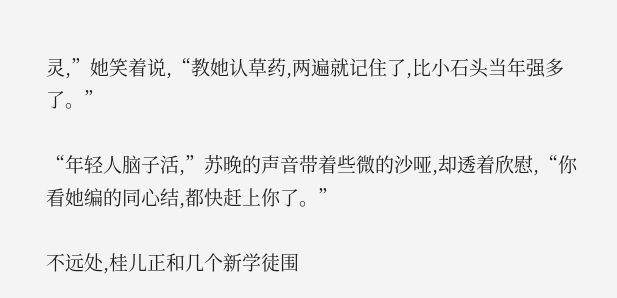灵,”她笑着说,“教她认草药,两遍就记住了,比小石头当年强多了。”

“年轻人脑子活,”苏晚的声音带着些微的沙哑,却透着欣慰,“你看她编的同心结,都快赶上你了。”

不远处,桂儿正和几个新学徒围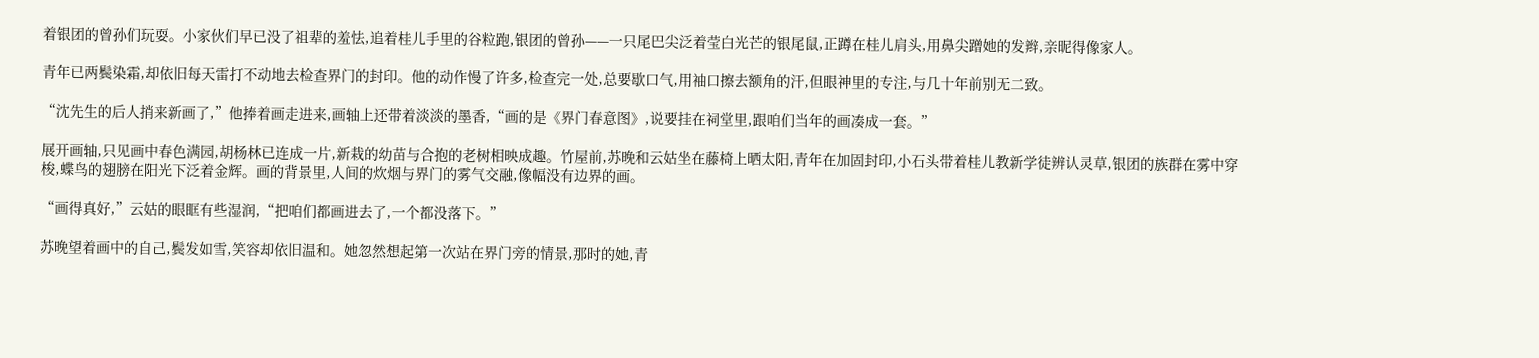着银团的曾孙们玩耍。小家伙们早已没了祖辈的羞怯,追着桂儿手里的谷粒跑,银团的曾孙——一只尾巴尖泛着莹白光芒的银尾鼠,正蹲在桂儿肩头,用鼻尖蹭她的发辫,亲昵得像家人。

青年已两鬓染霜,却依旧每天雷打不动地去检查界门的封印。他的动作慢了许多,检查完一处,总要歇口气,用袖口擦去额角的汗,但眼神里的专注,与几十年前别无二致。

“沈先生的后人捎来新画了,”他捧着画走进来,画轴上还带着淡淡的墨香,“画的是《界门春意图》,说要挂在祠堂里,跟咱们当年的画凑成一套。”

展开画轴,只见画中春色满园,胡杨林已连成一片,新栽的幼苗与合抱的老树相映成趣。竹屋前,苏晚和云姑坐在藤椅上晒太阳,青年在加固封印,小石头带着桂儿教新学徒辨认灵草,银团的族群在雾中穿梭,蝶鸟的翅膀在阳光下泛着金辉。画的背景里,人间的炊烟与界门的雾气交融,像幅没有边界的画。

“画得真好,”云姑的眼眶有些湿润,“把咱们都画进去了,一个都没落下。”

苏晚望着画中的自己,鬓发如雪,笑容却依旧温和。她忽然想起第一次站在界门旁的情景,那时的她,青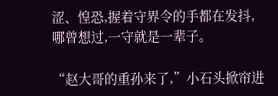涩、惶恐,握着守界令的手都在发抖,哪曾想过,一守就是一辈子。

“赵大哥的重孙来了,”小石头掀帘进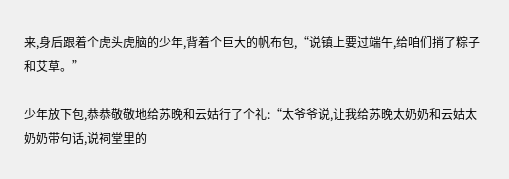来,身后跟着个虎头虎脑的少年,背着个巨大的帆布包,“说镇上要过端午,给咱们捎了粽子和艾草。”

少年放下包,恭恭敬敬地给苏晚和云姑行了个礼:“太爷爷说,让我给苏晚太奶奶和云姑太奶奶带句话,说祠堂里的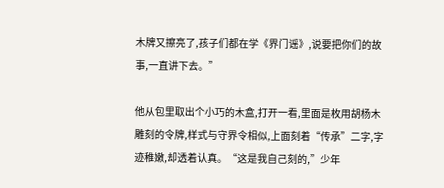木牌又擦亮了,孩子们都在学《界门谣》,说要把你们的故事,一直讲下去。”

他从包里取出个小巧的木盒,打开一看,里面是枚用胡杨木雕刻的令牌,样式与守界令相似,上面刻着“传承”二字,字迹稚嫩,却透着认真。“这是我自己刻的,”少年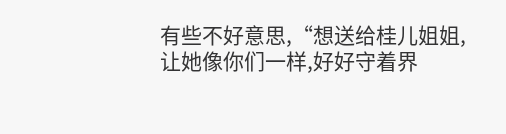有些不好意思,“想送给桂儿姐姐,让她像你们一样,好好守着界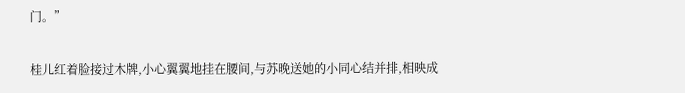门。”

桂儿红着脸接过木牌,小心翼翼地挂在腰间,与苏晚送她的小同心结并排,相映成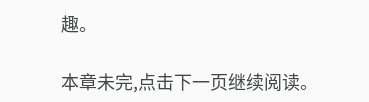趣。

本章未完,点击下一页继续阅读。